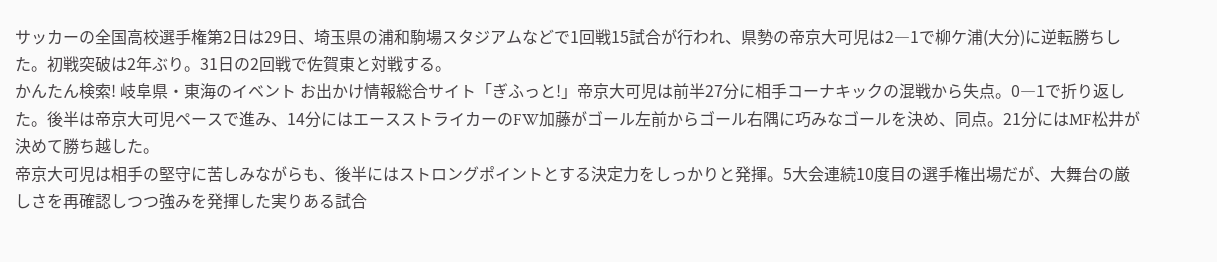サッカーの全国高校選手権第2日は29日、埼玉県の浦和駒場スタジアムなどで1回戦15試合が行われ、県勢の帝京大可児は2―1で柳ケ浦(大分)に逆転勝ちした。初戦突破は2年ぶり。31日の2回戦で佐賀東と対戦する。
かんたん検索! 岐阜県・東海のイベント お出かけ情報総合サイト「ぎふっと!」帝京大可児は前半27分に相手コーナキックの混戦から失点。0―1で折り返した。後半は帝京大可児ペースで進み、14分にはエースストライカーのFW加藤がゴール左前からゴール右隅に巧みなゴールを決め、同点。21分にはMF松井が決めて勝ち越した。
帝京大可児は相手の堅守に苦しみながらも、後半にはストロングポイントとする決定力をしっかりと発揮。5大会連続10度目の選手権出場だが、大舞台の厳しさを再確認しつつ強みを発揮した実りある試合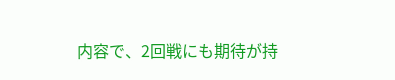内容で、2回戦にも期待が持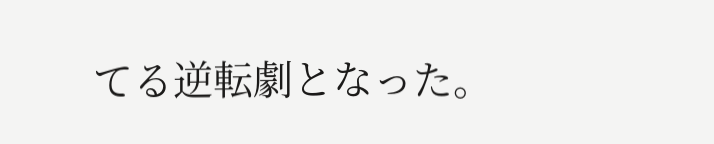てる逆転劇となった。